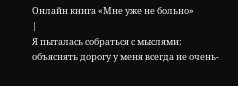Онлайн книга «Мне уже не больно»
|
Я пыталась собраться с мыслями: объяснять дорогу у меня всегда не очень-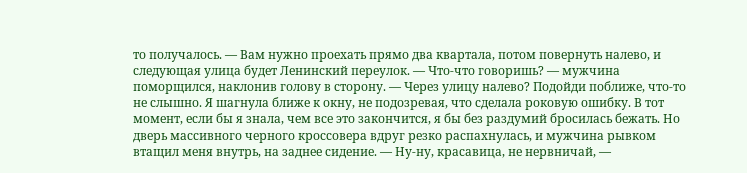то получалось. — Вам нужно проехать прямо два квартала, потом повернуть налево, и следующая улица будет Ленинский переулок. — Что-что говоришь? — мужчина поморщился, наклонив голову в сторону. — Через улицу налево? Подойди поближе, что-то не слышно. Я шагнула ближе к окну, не подозревая, что сделала роковую ошибку. В тот момент, если бы я знала, чем все это закончится, я бы без раздумий бросилась бежать. Но дверь массивного черного кроссовера вдруг резко распахнулась, и мужчина рывком втащил меня внутрь, на заднее сидение. — Ну-ну, красавица, не нервничай, —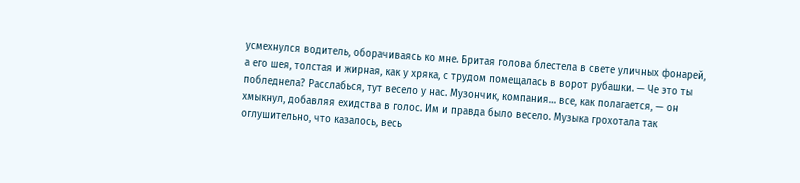усмехнулся водитель, оборачиваясь ко мне. Бритая голова блестела в свете уличных фонарей, а его шея, толстая и жирная, как у хряка, с трудом помещалась в ворот рубашки. — Че это ты побледнела? Расслабься, тут весело у нас. Музончик, компания… все, как полагается, — он хмыкнул, добавляя ехидства в голос. Им и правда было весело. Музыка грохотала так оглушительно, что казалось, весь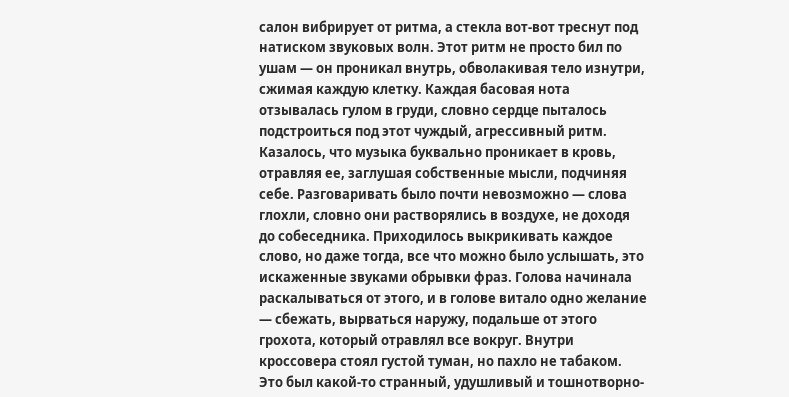салон вибрирует от ритма, а стекла вот-вот треснут под натиском звуковых волн. Этот ритм не просто бил по ушам — он проникал внутрь, обволакивая тело изнутри, сжимая каждую клетку. Каждая басовая нота отзывалась гулом в груди, словно сердце пыталось подстроиться под этот чуждый, агрессивный ритм. Казалось, что музыка буквально проникает в кровь, отравляя ее, заглушая собственные мысли, подчиняя себе. Разговаривать было почти невозможно — слова глохли, словно они растворялись в воздухе, не доходя до собеседника. Приходилось выкрикивать каждое слово, но даже тогда, все что можно было услышать, это искаженные звуками обрывки фраз. Голова начинала раскалываться от этого, и в голове витало одно желание — сбежать, вырваться наружу, подальше от этого грохота, который отравлял все вокруг. Внутри кроссовера стоял густой туман, но пахло не табаком. Это был какой-то странный, удушливый и тошнотворно-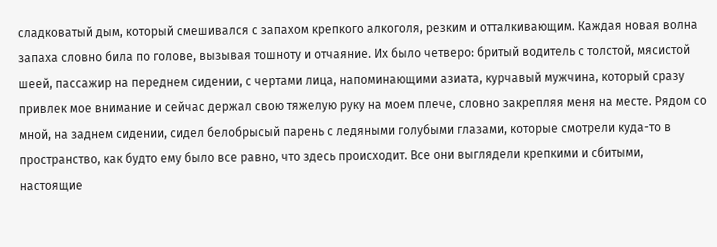сладковатый дым, который смешивался с запахом крепкого алкоголя, резким и отталкивающим. Каждая новая волна запаха словно била по голове, вызывая тошноту и отчаяние. Их было четверо: бритый водитель с толстой, мясистой шеей, пассажир на переднем сидении, с чертами лица, напоминающими азиата, курчавый мужчина, который сразу привлек мое внимание и сейчас держал свою тяжелую руку на моем плече, словно закрепляя меня на месте. Рядом со мной, на заднем сидении, сидел белобрысый парень с ледяными голубыми глазами, которые смотрели куда-то в пространство, как будто ему было все равно, что здесь происходит. Все они выглядели крепкими и сбитыми, настоящие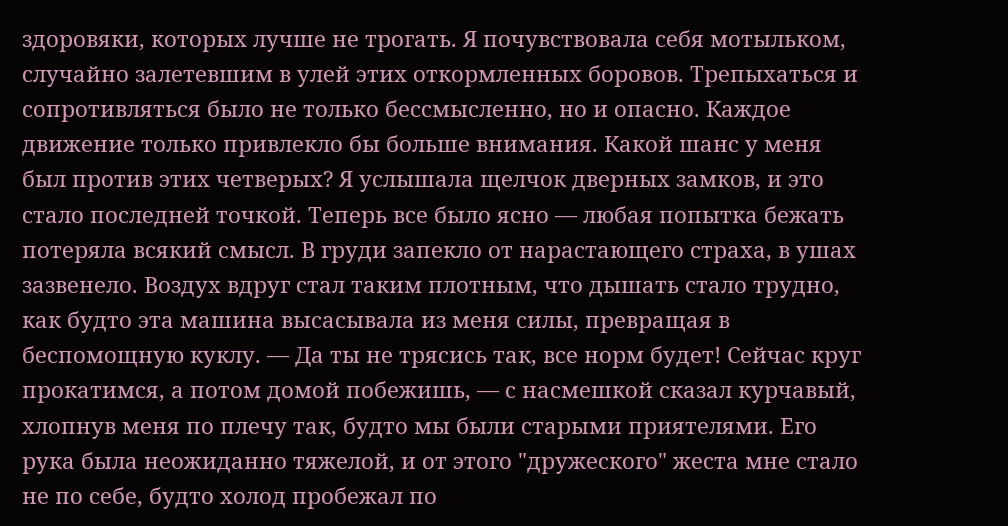здоровяки, которых лучше не трогать. Я почувствовала себя мотыльком, случайно залетевшим в улей этих откормленных боровов. Трепыхаться и сопротивляться было не только бессмысленно, но и опасно. Каждое движение только привлекло бы больше внимания. Какой шанс у меня был против этих четверых? Я услышала щелчок дверных замков, и это стало последней точкой. Теперь все было ясно — любая попытка бежать потеряла всякий смысл. В груди запекло от нарастающего страха, в ушах зазвенело. Воздух вдруг стал таким плотным, что дышать стало трудно, как будто эта машина высасывала из меня силы, превращая в беспомощную куклу. — Да ты не трясись так, все норм будет! Сейчас круг прокатимся, а потом домой побежишь, — с насмешкой сказал курчавый, хлопнув меня по плечу так, будто мы были старыми приятелями. Его рука была неожиданно тяжелой, и от этого "дружеского" жеста мне стало не по себе, будто холод пробежал по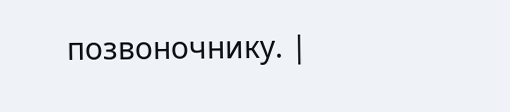позвоночнику. |